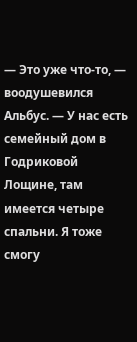— Это уже что-то, — воодушевился Альбус. — У нас есть семейный дом в Годриковой Лощине, там имеется четыре спальни. Я тоже смогу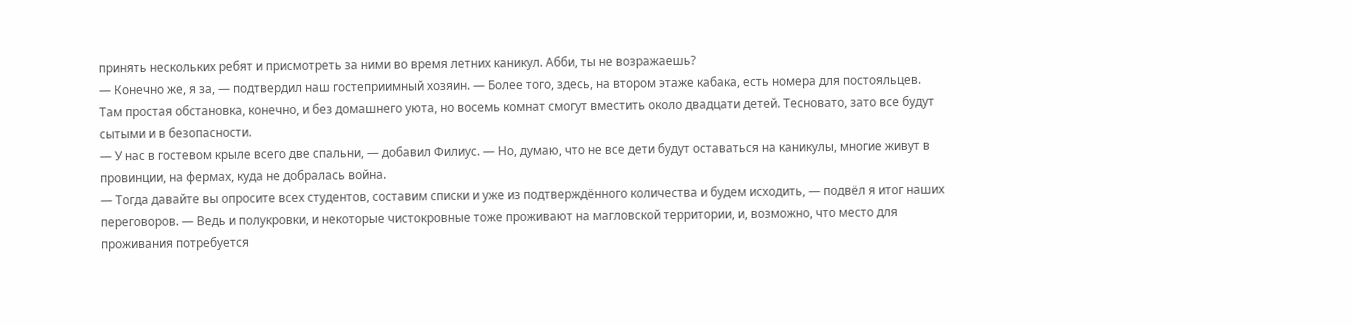принять нескольких ребят и присмотреть за ними во время летних каникул. Абби, ты не возражаешь?
— Конечно же, я за, — подтвердил наш гостеприимный хозяин. — Более того, здесь, на втором этаже кабака, есть номера для постояльцев. Там простая обстановка, конечно, и без домашнего уюта, но восемь комнат смогут вместить около двадцати детей. Тесновато, зато все будут сытыми и в безопасности.
— У нас в гостевом крыле всего две спальни, — добавил Филиус. — Но, думаю, что не все дети будут оставаться на каникулы, многие живут в провинции, на фермах, куда не добралась война.
— Тогда давайте вы опросите всех студентов, составим списки и уже из подтверждённого количества и будем исходить, — подвёл я итог наших переговоров. — Ведь и полукровки, и некоторые чистокровные тоже проживают на магловской территории, и, возможно, что место для проживания потребуется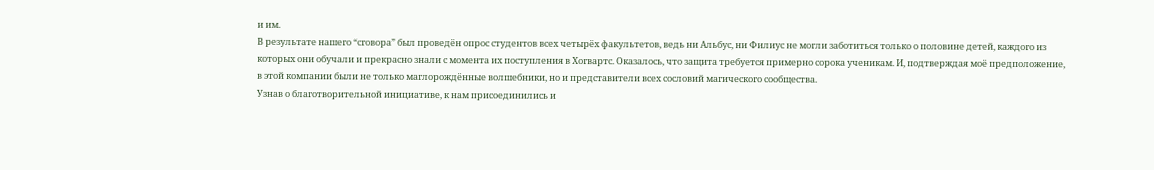и им.
В результате нашего “сговора” был проведён опрос студентов всех четырёх факультетов, ведь ни Альбус, ни Филиус не могли заботиться только о половине детей, каждого из которых они обучали и прекрасно знали с момента их поступления в Хогвартс. Оказалось, что защита требуется примерно сорока ученикам. И, подтверждая моё предположение, в этой компании были не только маглорождённые волшебники, но и представители всех сословий магического сообщества.
Узнав о благотворительной инициативе, к нам присоединились и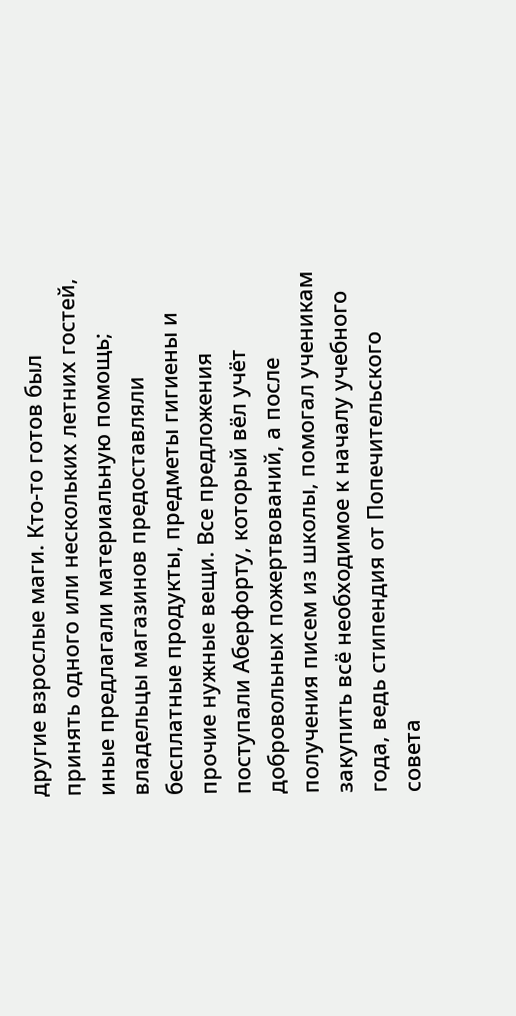другие взрослые маги. Кто-то готов был принять одного или нескольких летних гостей, иные предлагали материальную помощь; владельцы магазинов предоставляли бесплатные продукты, предметы гигиены и прочие нужные вещи. Все предложения поступали Аберфорту, который вёл учёт добровольных пожертвований, а после получения писем из школы, помогал ученикам закупить всё необходимое к началу учебного года, ведь стипендия от Попечительского совета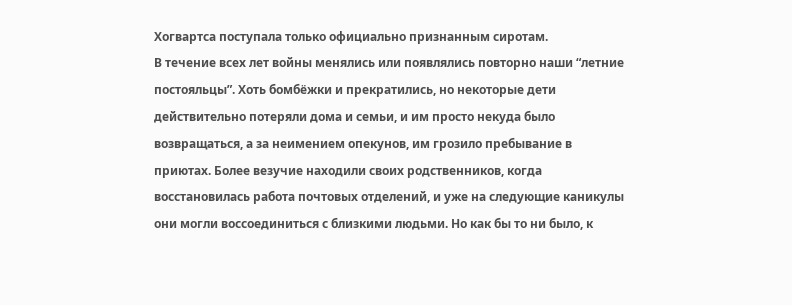Хогвартса поступала только официально признанным сиротам.
В течение всех лет войны менялись или появлялись повторно наши “летние постояльцы”. Хоть бомбёжки и прекратились, но некоторые дети действительно потеряли дома и семьи, и им просто некуда было возвращаться, а за неимением опекунов, им грозило пребывание в приютах. Более везучие находили своих родственников, когда восстановилась работа почтовых отделений, и уже на следующие каникулы они могли воссоединиться с близкими людьми. Но как бы то ни было, к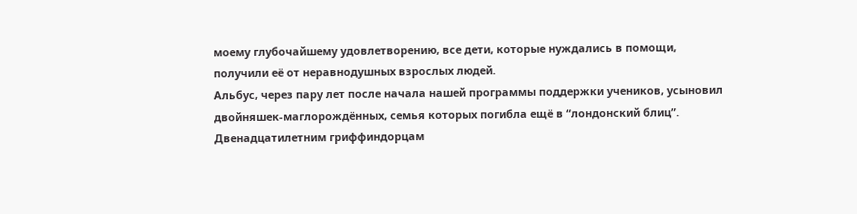моему глубочайшему удовлетворению, все дети, которые нуждались в помощи, получили её от неравнодушных взрослых людей.
Альбус, через пару лет после начала нашей программы поддержки учеников, усыновил двойняшек-маглорождённых, семья которых погибла ещё в “лондонский блиц”. Двенадцатилетним гриффиндорцам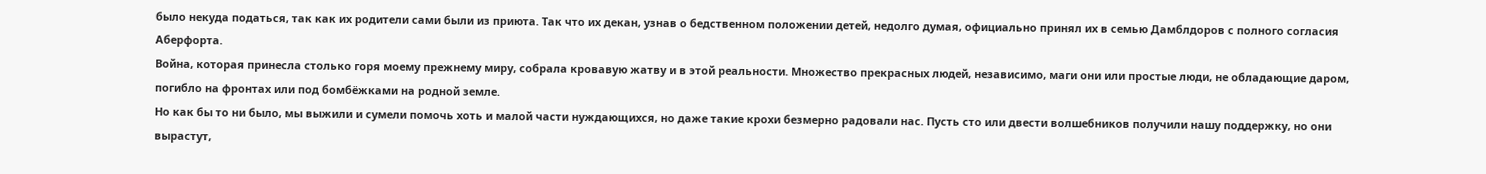было некуда податься, так как их родители сами были из приюта. Так что их декан, узнав о бедственном положении детей, недолго думая, официально принял их в семью Дамблдоров с полного согласия Аберфорта.
Война, которая принесла столько горя моему прежнему миру, собрала кровавую жатву и в этой реальности. Множество прекрасных людей, независимо, маги они или простые люди, не обладающие даром, погибло на фронтах или под бомбёжками на родной земле.
Но как бы то ни было, мы выжили и сумели помочь хоть и малой части нуждающихся, но даже такие крохи безмерно радовали нас. Пусть сто или двести волшебников получили нашу поддержку, но они вырастут,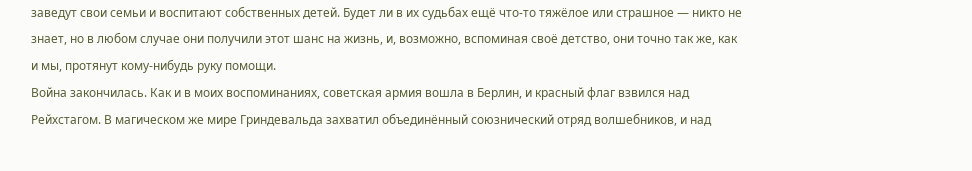заведут свои семьи и воспитают собственных детей. Будет ли в их судьбах ещё что-то тяжёлое или страшное — никто не знает, но в любом случае они получили этот шанс на жизнь, и, возможно, вспоминая своё детство, они точно так же, как и мы, протянут кому-нибудь руку помощи.
Война закончилась. Как и в моих воспоминаниях, советская армия вошла в Берлин, и красный флаг взвился над Рейхстагом. В магическом же мире Гриндевальда захватил объединённый союзнический отряд волшебников, и над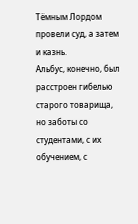Тёмным Лордом провели суд, а затем и казнь.
Альбус, конечно, был расстроен гибелью старого товарища, но заботы со студентами, с их обучением, с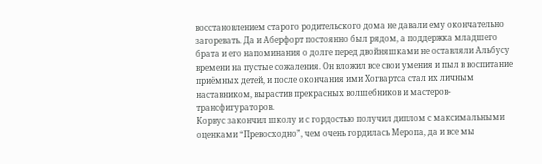восстановлением старого родительского дома не давали ему окончательно загоревать. Да и Аберфорт постоянно был рядом, а поддержка младшего брата и его напоминания о долге перед двойняшками не оставляли Альбусу времени на пустые сожаления. Он вложил все свои умения и пыл в воспитание приёмных детей, и после окончания ими Хогвартса стал их личным наставником, вырастив прекрасных волшебников и мастеров-трансфигураторов.
Корвус закончил школу и с гордостью получил диплом с максимальными оценками “Превосходно”, чем очень гордилась Меропа, да и все мы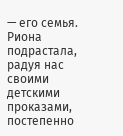— его семья. Риона подрастала, радуя нас своими детскими проказами, постепенно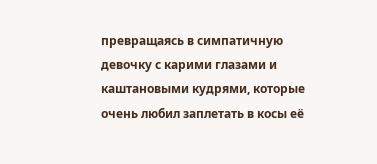превращаясь в симпатичную девочку с карими глазами и каштановыми кудрями, которые очень любил заплетать в косы её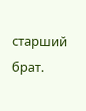старший брат.